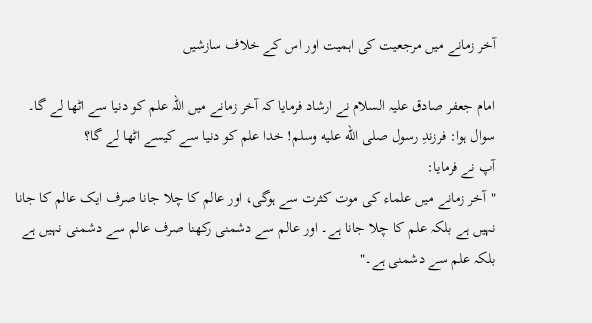آخر زمانے میں مرجعیت کی اہمیت اور اس کے خلاف سازشیں

امام جعفر صادق علیہ السلام نے ارشاد فرمایا کہ آخر زمانے میں اللہ علم کو دنیا سے اٹھا لے گا۔
سوال ہوا: فرزندِ رسول صلى الله عليه وسلم! خدا علم کو دنیا سے کیسے اٹھا لے گا؟
آپ نے فرمایا:
"آخر زمانے میں علماء کی موت کثرت سے ہوگی، اور عالم کا چلا جانا صرف ایک عالم کا جانا نہیں ہے بلکہ علم کا چلا جانا ہے۔ اور عالم سے دشمنی رکھنا صرف عالم سے دشمنی نہیں ہے بلکہ علم سے دشمنی ہے۔"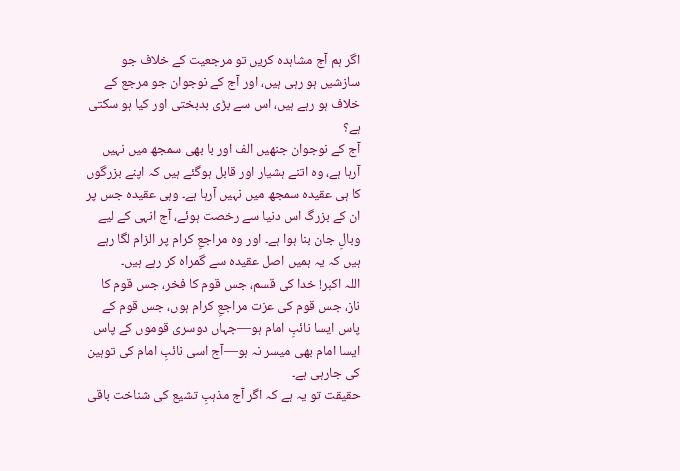اگر ہم آج مشاہدہ کریں تو مرجعیت کے خلاف جو سازشیں ہو رہی ہیں، اور آج کے نوجوان جو مرجع کے خلاف ہو رہے ہیں، اس سے بڑی بدبختی اور کیا ہو سکتی ہے؟
آج کے نوجوان جنھیں الف اور با بھی سمجھ میں نہیں آرہا ہے، وہ اتنے ہشیار اور قابل ہوگئے ہیں کہ اپنے بزرگوں کا ہی عقیدہ سمجھ میں نہیں آرہا ہے۔ وہی عقیدہ جس پر ان کے بزرگ اس دنیا سے رخصت ہوئے، آج انہی کے لیے وبالِ جان بنا ہوا ہے۔ اور وہ مراجعِ کرام پر الزام لگا رہے ہیں کہ یہ ہمیں اصل عقیدہ سے گمراہ کر رہے ہیں۔
اللہ اکبر! خدا کی قسم، جس قوم کا فخر، جس قوم کا ناز، جس قوم کی عزت مراجعِ کرام ہوں، جس قوم کے پاس ایسا نائبِ امام ہو—جہاں دوسری قوموں کے پاس ایسا امام بھی میسر نہ ہو—آج اسی نائبِ امام کی توہین کی جارہی ہے۔
حقیقت تو یہ ہے کہ اگر آج مذہبِ تشیع کی شناخت باقی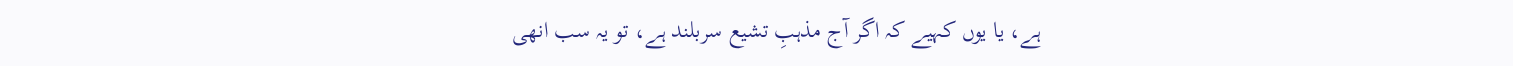ہے، یا یوں کہیے کہ اگر آج مذہبِ تشیع سربلند ہے، تو یہ سب انھی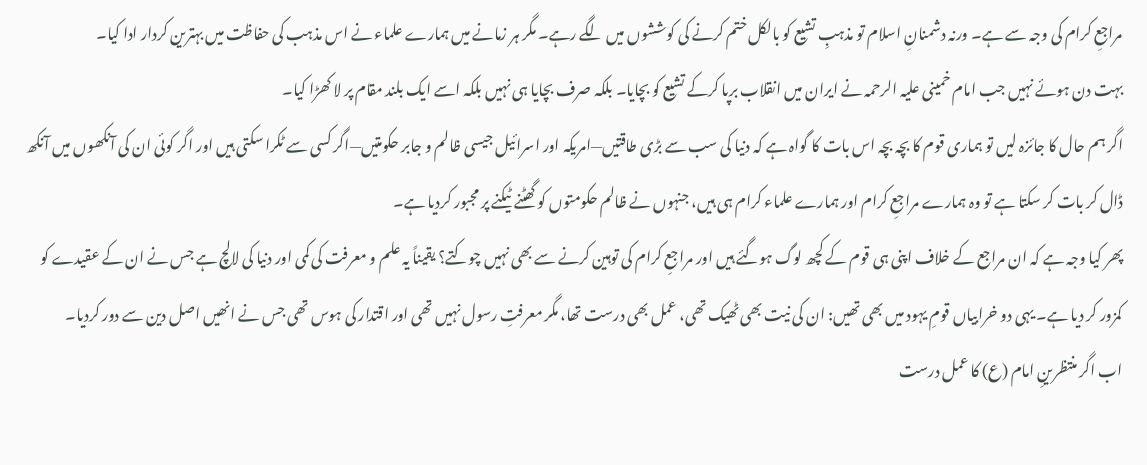مراجعِ کرام کی وجہ سے ہے۔ ورنہ دشمنانِ اسلام تو مذہبِ تشیع کو بالکل ختم کرنے کی کوششوں میں لگے رہے۔ مگر ہر زمانے میں ہمارے علماء نے اس مذہب کی حفاظت میں بہترین کردار ادا کیا۔
بہت دن ہوئے نہیں جب امام خمینی علیہ الرحمہ نے ایران میں انقلاب برپا کرکے تشیع کو بچایا۔ بلکہ صرف بچایا ہی نہیں بلکہ اسے ایک بلند مقام پر لا کھڑا کیا۔
اگر ہم حال کا جائزہ لیں تو ہماری قوم کا بچہ بچہ اس بات کا گواہ ہے کہ دنیا کی سب سے بڑی طاقتیں—امریکہ اور اسرائیل جیسی ظالم و جابر حکومتیں—اگر کسی سے ٹکرا سکتی ہیں اور اگر کوئی ان کی آنکھوں میں آنکھ ڈال کر بات کر سکتا ہے تو وہ ہمارے مراجعِ کرام اور ہمارے علماء کرام ہی ہیں، جنہوں نے ظالم حکومتوں کو گھٹنے ٹیکنے پر مجبور کردیا ہے۔
پھر کیا وجہ ہے کہ ان مراجع کے خلاف اپنی ہی قوم کے کچھ لوگ ہوگئے ہیں اور مراجعِ کرام کی توہین کرنے سے بھی نہیں چوکتے؟ یقیناً یہ علم و معرفت کی کمی اور دنیا کی لالچ ہے جس نے ان کے عقیدے کو کمزور کر دیا ہے۔ یہی دو خرابیاں قومِ یہود میں بھی تھیں: ان کی نیت بھی ٹھیک تھی، عمل بھی درست تھا، مگر معرفتِ رسول نہیں تھی اور اقتدار کی ہوس تھی جس نے انھیں اصل دین سے دور کردیا۔
اب اگر منتظرینِ امام (ع) کا عمل درست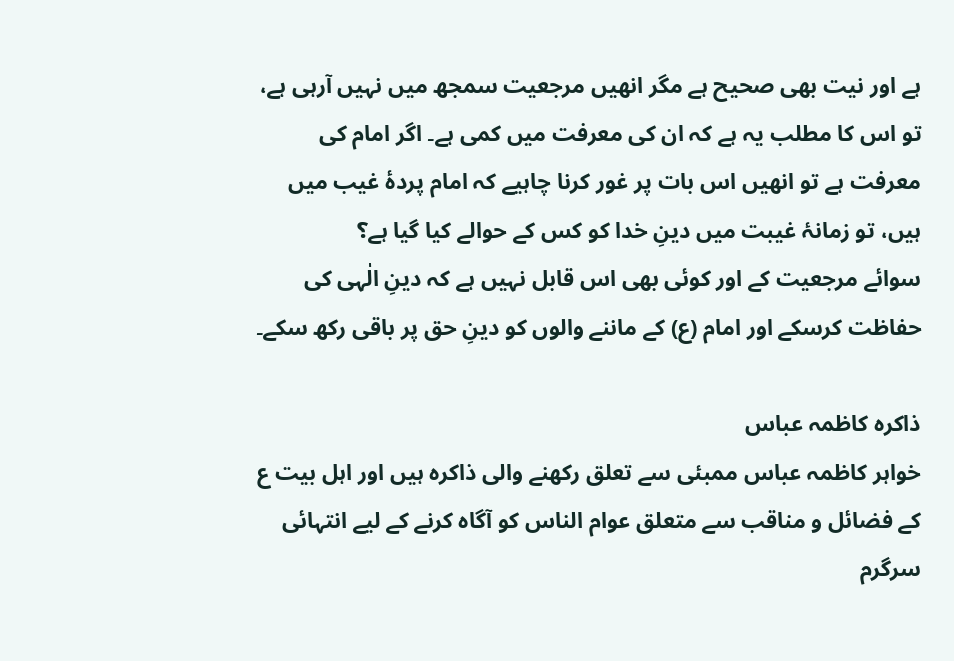ہے اور نیت بھی صحیح ہے مگر انھیں مرجعیت سمجھ میں نہیں آرہی ہے، تو اس کا مطلب یہ ہے کہ ان کی معرفت میں کمی ہے۔ اگر امام کی معرفت ہے تو انھیں اس بات پر غور کرنا چاہیے کہ امام پردۂ غیب میں ہیں، تو زمانۂ غیبت میں دینِ خدا کو کس کے حوالے کیا گیا ہے؟
سوائے مرجعیت کے اور کوئی بھی اس قابل نہیں ہے کہ دینِ الٰہی کی حفاظت کرسکے اور امام (ع) کے ماننے والوں کو دینِ حق پر باقی رکھ سکے۔

ذاکرہ کاظمہ عباس
خواہر کاظمہ عباس ممبئی سے تعلق رکھنے والی ذاکرہ ہیں اور اہل بیت ع کے فضائل و مناقب سے متعلق عوام الناس کو آگاہ کرنے کے لیے انتہائی سرگرم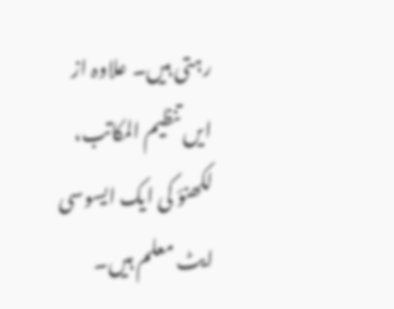رہتی ہیں۔ علاوہ از ایں تنظیم المکاتب، لکھنؤ کی ایک ایسوسی ایٹ معلم ہیں۔